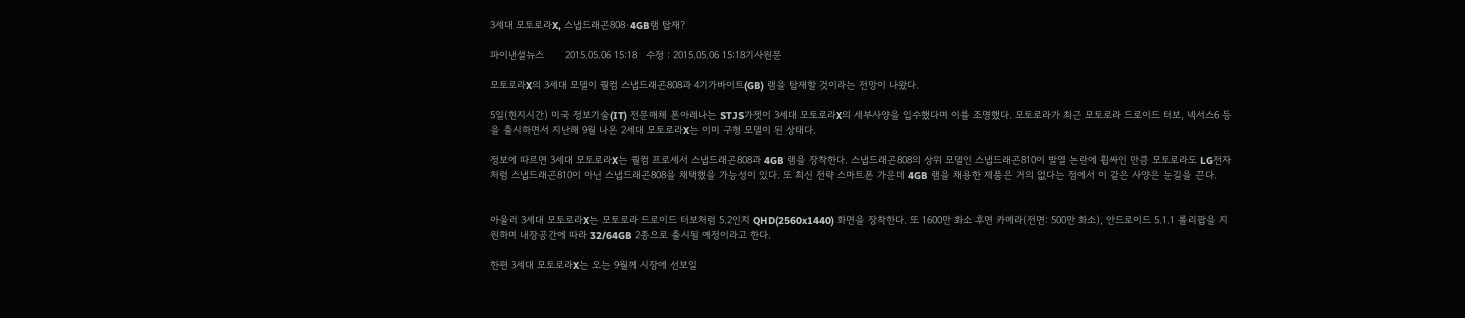3세대 모토로라X, 스냅드래곤808·4GB램 탑재?

파이낸셜뉴스       2015.05.06 15:18   수정 : 2015.05.06 15:18기사원문

모토로라X의 3세대 모델이 퀄컴 스냅드래곤808과 4기가바이트(GB) 램을 탑재할 것이라는 전망이 나왔다.

5일(현지시간) 미국 정보기술(IT) 전문매체 폰아레나는 STJS가젯이 3세대 모토로라X의 세부사양을 입수했다며 이를 조명했다. 모토로라가 최근 모토로라 드로이드 터보, 넥서스6 등을 출시하면서 지난해 9월 나온 2세대 모토로라X는 이미 구형 모델이 된 상태다.

정보에 따르면 3세대 모토로라X는 퀄컴 프로세서 스냅드래곤808과 4GB 램을 장착한다. 스냅드래곤808의 상위 모델인 스냅드래곤810이 발열 논란에 휩싸인 만큼 모토로라도 LG전자처럼 스냅드래곤810이 아닌 스냅드래곤808을 채택했을 가능성이 있다. 또 최신 전략 스마트폰 가운데 4GB 램을 채용한 제품은 거의 없다는 점에서 이 같은 사양은 눈길을 끈다.


아울러 3세대 모토로라X는 모토로라 드로이드 터보처럼 5.2인치 QHD(2560x1440) 화면을 장착한다. 또 1600만 화소 후면 카메라(전면: 500만 화소), 안드로이드 5.1.1 롤리팝을 지원하며 내장공간에 따라 32/64GB 2종으로 출시될 예정이라고 한다.

한편 3세대 모토로라X는 오는 9월께 시장에 선보일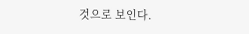것으로 보인다.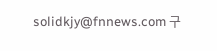solidkjy@fnnews.com 구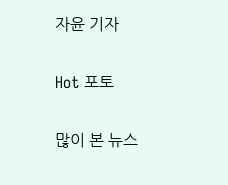자윤 기자

Hot 포토

많이 본 뉴스